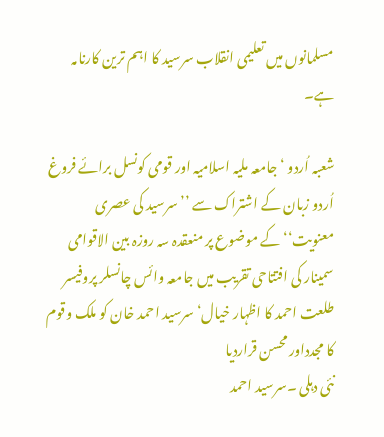مسلمانوں میں تعلیمی انقلاب سرسید کا اہم ترین کارنامہ ہے۔

شعبہ اُردو ‘ جامعہ ملیہ اسلامیہ اور قومی کونسل برائے فروغ اُردو زبان کے اشتراک سے ’’ سرسید کی عصری معنویت‘‘ کے موضوع پر منعقدہ سہ روزہ بین الاقوامی سمینار کی افتتاحی تقریب میں جامعہ وائس چانسلر پروفیسر طلعت احمد کا اظہار خیال‘ سرسید احمد خان کو ملک وقوم کا مجدداور محسن قراردیا
نئی دہلی ۔سرسید احمد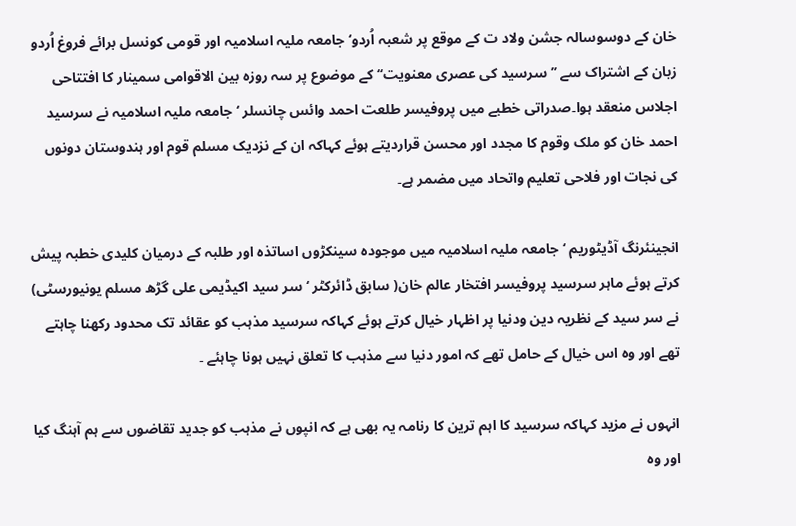خان کے دوسوسالہ جشن ولاد ت کے موقع پر شعبہ اُردو‘ جامعہ ملیہ اسلامیہ اور قومی کونسل برائے فروغ اُردو زبان کے اشتراک سے ’’ سرسید کی عصری معنویت‘‘ کے موضوع پر سہ روزہ بین الاقوامی سمینار کا افتتاحی اجلاس منعقد ہوا۔صدراتی خطبے میں پروفیسر طلعت احمد وائس چانسلر ‘ جامعہ ملیہ اسلامیہ نے سرسید احمد خان کو ملک وقوم کا مجدد اور محسن قراردیتے ہوئے کہاکہ ان کے نزدیک مسلم قوم اور ہندوستان دونوں کی نجات اور فلاحی تعلیم واتحاد میں مضمر ہے۔

انجینئرنگ آڈیٹوریم ‘ جامعہ ملیہ اسلامیہ میں موجودہ سینکڑوں اساتذہ اور طلبہ کے درمیان کلیدی خطبہ پیش کرتے ہوئے ماہر سرسید پروفیسر افتخار عالم خان( سابق ڈائرکٹر ‘ سر سید اکیڈیمی علی گڑھ مسلم یونیورسٹی) نے سر سید کے نظریہ دین ودنیا پر اظہار خیال کرتے ہوئے کہاکہ سرسید مذہب کو عقائد تک محدود رکھنا چاہتے تھے اور وہ اس خیال کے حامل تھے کہ امور دنیا سے مذہب کا تعلق نہیں ہونا چاہئے ۔

انہوں نے مزید کہاکہ سرسید کا اہم ترین کا رنامہ یہ بھی ہے کہ انپوں نے مذہب کو جدید تقاضوں سے ہم آہنگ کیا اور وہ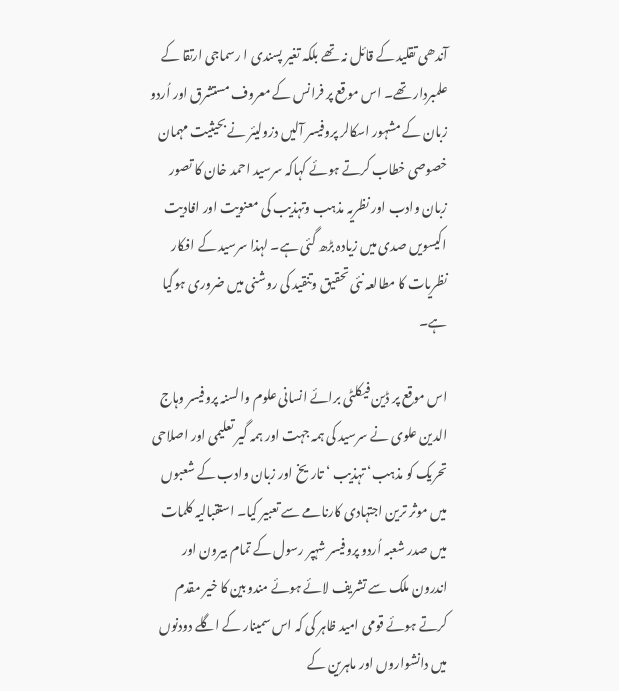آندھی تقلید کے قائل نہ تھے بلکہ تغیر پسندی ا رسماجی ارتقا کے علمبردار تھے۔ اس موقع پر فرانس کے معروف مستشرق اور اُردو زبان کے مشہور اسکالر پروفیسر آلیں دزولیئر نے بحیثیت مہمان خصوصی خطاب کرتے ہوئے کہاکہ سرسید احمد خان کا تصور زبان وادب اور نظریہ مذہب وتہذیب کی معنویت اور افادیت اکیسویں صدی میں زیادہ بڑھ گئی ہے۔ لہذا سرسید کے افکار نظریات کا مطالعہ نئی تحقیق وتنقید کی روشنی میں ضروری ہوگیا ہے۔

اس موقع پر ڈین فیکلٹی برائے انسانی علوم والسنہ پروفیسر وہاج الدین علوی نے سرسید کی ہمہ جہت اور ہمہ گیر تعلیمی اور اصلاحی تحریک کو مذہب‘ تہذیب ‘ تاریخ اور زبان وادب کے شعبوں میں موثر ترین اجتہادی کارنامے سے تعبیر کیا۔ استقبالیہ کلمات میں صدر شعبہ اُردو پروفیسر شہپر رسول کے تمام بیرون اور اندرون ملک سے تشریف لائے ہوئے مندوبین کا خیر مقدم کرتے ہوئے قومی امید ظاہر کی کہ اس سمینار کے اگلے دودنوں میں دانشواروں اور ماہرین کے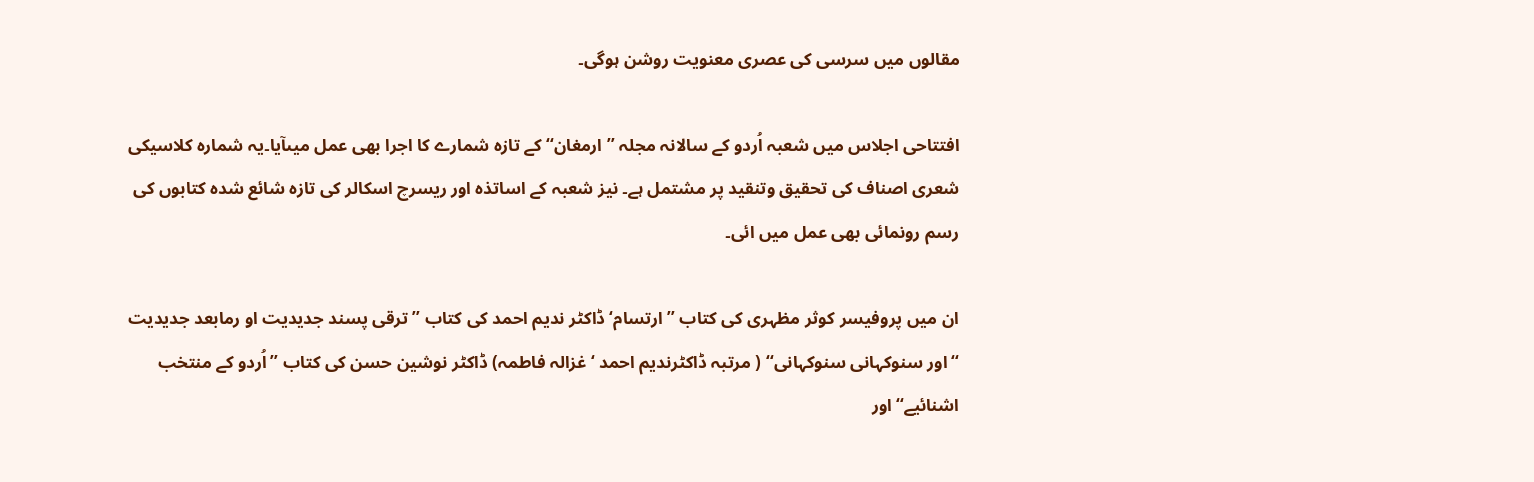مقالوں میں سرسی کی عصری معنویت روشن ہوگی۔

افتتاحی اجلاس میں شعبہ اُردو کے سالانہ مجلہ ’’ ارمغان‘‘ کے تازہ شمارے کا اجرا بھی عمل میںآیا۔یہ شمارہ کلاسیکی شعری اصناف کی تحقیق وتنقید پر مشتمل ہے۔ نیز شعبہ کے اساتذہ اور ریسرچ اسکالر کی تازہ شائع شدہ کتابوں کی رسم رونمائی بھی عمل میں ائی۔

ان میں پروفیسر کوثر مظہری کی کتاب ’’ ارتسام‘ ڈاکٹر ندیم احمد کی کتاب ’’ ترقی پسند جدیدیت او رمابعد جدیدیت ‘‘اور سنوکہانی سنوکہانی‘‘ ( مرتبہ ڈاکٹرندیم احمد ‘ غزالہ فاطمہ) ڈاکٹر نوشین حسن کی کتاب ’’اُردو کے منتخب اشنائیے‘‘اور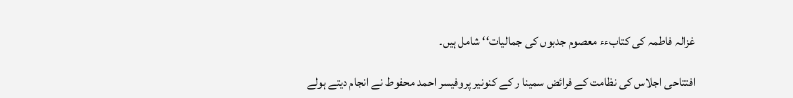غزالہ فاطمہ کی کتابءء معصوم جدبوں کی جمالیات‘‘ شامل ہیں۔

افتتاحی اجلاس کی نظامت کے فرائض سمینا ر کے کنونیر پروفیسر احمد محفوط نے انجام دیتے ہولے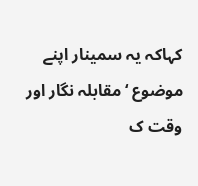کہاکہ یہ سمینار اپنے موضوع ‘ مقابلہ نگار اور وقت ک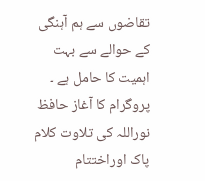تقاضوں سے ہم آہنگی کے حوالے سے بہت اہمیت کا حامل ہے ۔ پروگرام کا آغاز حافظ نوراللہ کی تلاوت کلام پاک اوراختتام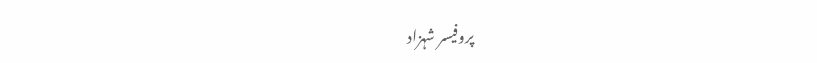پروفیسر شہزاد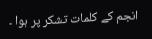انجم کے کلمات تشکر پر ہوا ۔